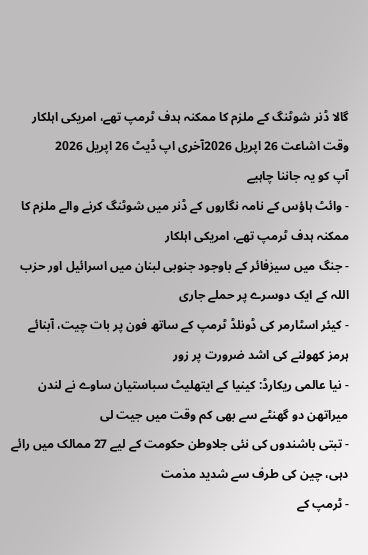گالا ڈنر شوٹنگ کے ملزم کا ممکنہ ہدف ٹرمپ تھے، امریکی اہلکار
وقت اشاعت 26 اپریل 2026آخری اپ ڈیٹ 26 اپریل 2026
آپ کو یہ جاننا چاہیے
- وائٹ ہاؤس کے نامہ نگاروں کے ڈنر میں شوٹنگ کرنے والے ملزم کا ممکنہ ہدف ٹرمپ تھے، امریکی اہلکار
- جنگ میں سیزفائر کے باوجود جنوبی لبنان میں اسرائیل اور حزب اللہ کے ایک دوسرے پر حملے جاری
- کیئر اسٹارمر کی ڈونلڈ ٹرمپ کے ساتھ فون پر بات چیت، آبنائے ہرمز کھولنے کی اشد ضرورت پر زور
- نیا عالمی ریکارڈ: کینیا کے ایتھلیٹ سباستیان ساوے نے لندن میراتھن دو گھنٹے سے بھی کم وقت میں جیت لی
- تبتی باشندوں کی نئی جلاوطن حکومت کے لیے 27 ممالک میں رائے دہی، چین کی طرف سے شدید مذمت
- ٹرمپ کے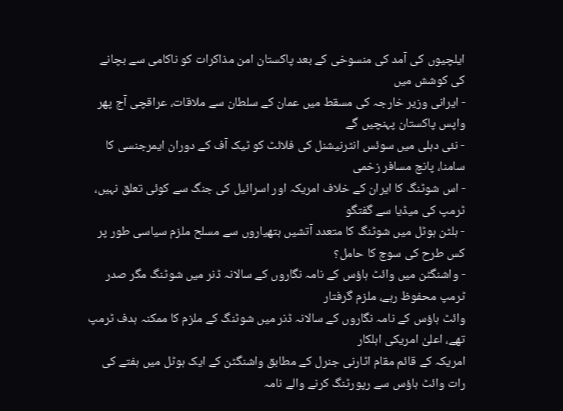ایلچیوں کی آمد کی منسوخی کے بعد پاکستان امن مذاکرات کو ناکامی سے بچانے کی کوشش میں
- ایرانی وزیر خارجہ کی مسقط میں عمان کے سلطان سے ملاقات، عراقچی آج پھر واپس پاکستان پہنچیں گے
- نئی دہلی میں سوئس انٹرنیشنل کی فلائٹ کو ٹیک آف کے دوران ایمرجنسی کا سامنا، پانچ مسافر زخمی
- اس شوٹنگ کا ایران کے خلاف امریکہ اور اسرائیل کی جنگ سے کوئی تعلق نہیں، ٹرمپ کی میڈیا سے گفتگو
- ہلٹن ہوٹل میں شوٹنگ کا متعدد آتشیں ہتھیاروں سے مسلح ملزم سیاسی طور پر کس طرح کی سوچ کا حامل؟
- واشنگٹن میں وائٹ ہاؤس کے نامہ نگاروں کے سالانہ ڈنر میں شوٹنگ مگر صدر ٹرمپ محفوظ رہے، ملزم گرفتار
وائٹ ہاؤس کے نامہ نگاروں کے سالانہ ڈنر میں شوٹنگ کے ملزم کا ممکنہ ہدف ٹرمپ تھے، اعلیٰ امریکی اہلکار
امریکہ کے قائم مقام اٹارنی جنرل کے مطابق واشنگٹن کے ایک ہوٹل میں ہفتے کی رات وائٹ ہاؤس سے رپورٹنگ کرنے والے نامہ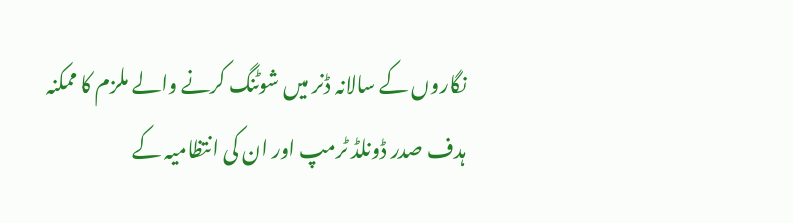نگاروں کے سالانہ ڈنر میں شوٹنگ کرنے والے ملزم کا ممکنہ ہدف صدر ڈونلڈ ٹرمپ اور ان کی انتظامیہ کے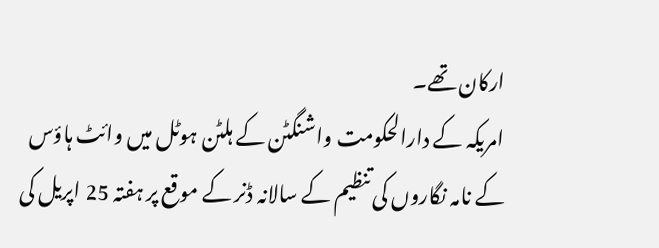ارکان تھے۔
امریکہ کے دارالحکومت واشنگٹن کے ہلٹن ہوٹل میں وائٹ ہاؤس کے نامہ نگاروں کی تنظیم کے سالانہ ڈنر کے موقع پر ہفتہ 25 اپریل کی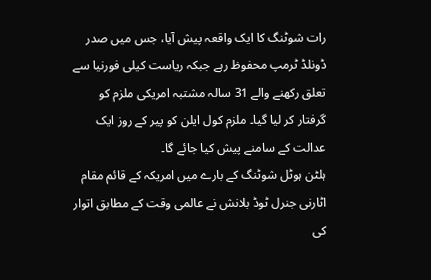رات شوٹنگ کا ایک واقعہ پیش آیا، جس میں صدر ڈونلڈ ٹرمپ محفوظ رہے جبکہ ریاست کیلی فورنیا سے تعلق رکھنے والے 31 سالہ مشتبہ امریکی ملزم کو گرفتار کر لیا گیا۔ ملزم کول ایلن کو پیر کے روز ایک عدالت کے سامنے پیش کیا جائے گا۔
ہلٹن ہوٹل شوٹنگ کے بارے میں امریکہ کے قائم مقام اٹارنی جنرل ٹوڈ بلانش نے عالمی وقت کے مطابق اتوار کی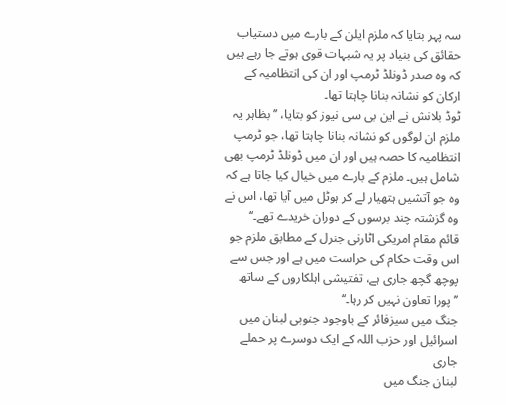سہ پہر بتایا کہ ملزم ایلن کے بارے میں دستیاب حقائق کی بنیاد پر یہ شبہات قوی ہوتے جا رہے ہیں کہ وہ صدر ڈونلڈ ٹرمپ اور ان کی انتظامیہ کے ارکان کو نشانہ بنانا چاہتا تھا۔
ٹوڈ بلانش نے این بی سی نیوز کو بتایا، ’’بظاہر یہ ملزم ان لوگوں کو نشانہ بنانا چاہتا تھا، جو ٹرمپ انتظامیہ کا حصہ ہیں اور ان میں ڈونلڈ ٹرمپ بھی شامل ہیں۔ ملزم کے بارے میں خیال کیا جاتا ہے کہ وہ جو آتشیں ہتھیار لے کر ہوٹل میں آیا تھا، اس نے وہ گزشتہ چند برسوں کے دوران خریدے تھے۔‘‘
قائم مقام امریکی اٹارنی جنرل کے مطابق ملزم جو اس وقت حکام کی حراست میں ہے اور جس سے پوچھ گچھ جاری ہے، تفتیشی اہلکاروں کے ساتھ ’’پورا تعاون نہیں کر رہا۔‘‘
جنگ میں سیزفائر کے باوجود جنوبی لبنان میں اسرائیل اور حزب اللہ کے ایک دوسرے پر حملے جاری
لبنان جنگ میں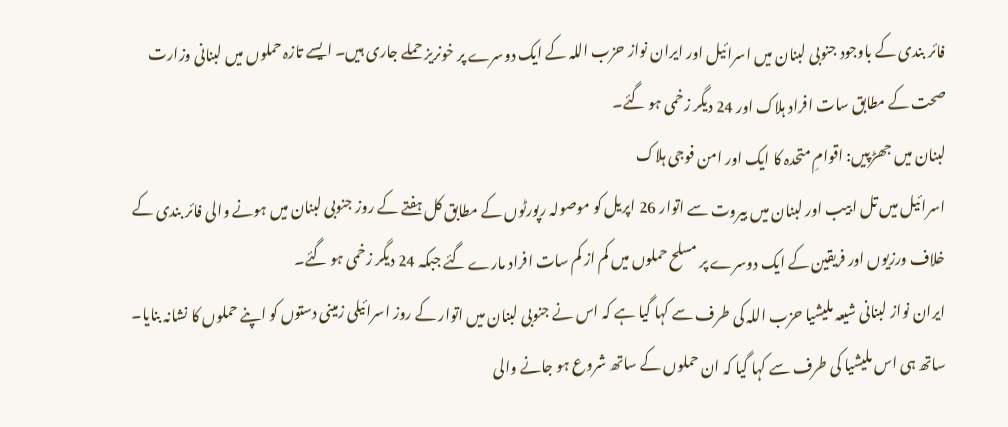فائر بندی کے باوجود جنوبی لبنان میں اسرائیل اور ایران نواز حزب اللہ کے ایک دوسرے پر خونریز حملے جاری ہیں۔ ایسے تازہ حملوں میں لبنانی وزارت صحت کے مطابق سات افراد ہلاک اور 24 دیگر زخمی ہو گئے۔
لبنان میں جھڑپیں: اقوامِ متحدہ کا ایک اور امن فوجی ہلاک
اسرائیل میں تل ابیب اور لبنان میں بیروت سے اتوار 26 اپریل کو موصولہ رپورٹوں کے مطابق کل ہفتے کے روز جنوبی لبنان میں ہونے والی فائر بندی کے خلاف ورزیوں اور فریقین کے ایک دوسرے پر مسلح حملوں میں کم از کم سات افراد مارے گئے جبکہ 24 دیگر زخمی ہو گئے۔
ایران نواز لبنانی شیعہ ملیشیا حزب اللہ کی طرف سے کہا گیا ہے کہ اس نے جنوبی لبنان میں اتوار کے روز اسرائیلی زمینی دستوں کو اپنے حملوں کا نشانہ بنایا۔ ساتھ ہی اس ملیشیا کی طرف سے کہا گیا کہ ان حملوں کے ساتھ شروع ہو جانے والی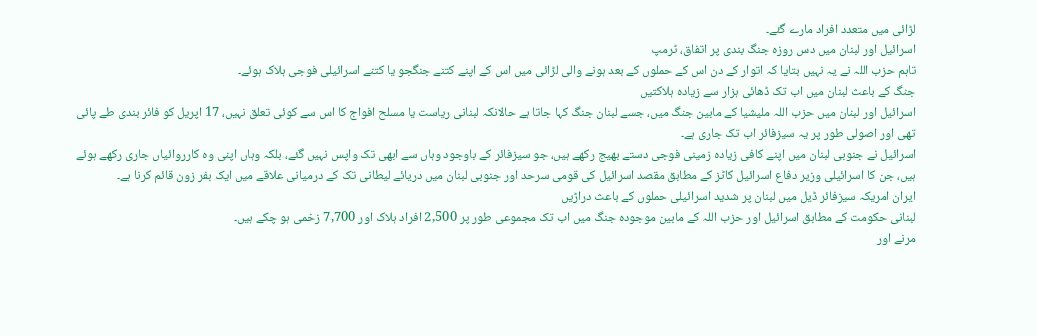لڑائی میں متعدد افراد مارے گئے۔
اسرائیل اور لبنان میں دس روزہ جنگ بندی پر اتفاق، ٹرمپ
تاہم حزب اللہ نے یہ نہیں بتایا کہ اتوار کے دن اس کے حملوں کے بعد ہونے والی لڑائی میں اس کے اپنے کتنے جنگجو یا کتنے اسرائیلی فوجی ہلاک ہوئے۔
جنگ کے باعث لبنان میں اب تک ڈھائی ہزار سے زیادہ ہلاکتیں
اسرائیل اور لبنان میں حزب اللہ ملیشیا کے مابین جنگ میں، جسے لبنان جنگ کہا جاتا ہے حالانکہ لبنانی ریاست یا مسلح افواج کا اس سے کوئی تعلق نہیں، 17 اپریل کو فائر بندی طے پائی تھی اور اصولی طور پر یہ سیزفائر اب تک جاری ہے۔
اسرائیل نے جنوبی لبنان میں اپنے کافی زیادہ زمینی فوجی دستے بھیج رکھے ہیں، جو سیزفائر کے باوجود وہاں سے ابھی تک واپس نہیں گئے، بلکہ وہاں اپنی وہ کارروائیاں جاری رکھے ہوئے ہیں، جن کا اسرائیلی وزیر دفاع اسرائیل کاٹز کے مطابق مقصد اسرائیل کی قومی سرحد اور جنوبی لبنان میں دریائے لیطانی تک کے درمیانی علاقے میں ایک بفر زون قائم کرنا ہے۔
ایران امریکہ سیزفائر ڈیل میں لبنان پر شدید اسرائیلی حملوں کے باعث دراڑیں
لبنانی حکومت کے مطابق اسرائیل اور حزب اللہ کے مابین موجودہ جنگ میں اب تک مجموعی طور پر 2,500 افراد ہلاک اور 7,700 زخمی ہو چکے ہیں۔
مرنے اور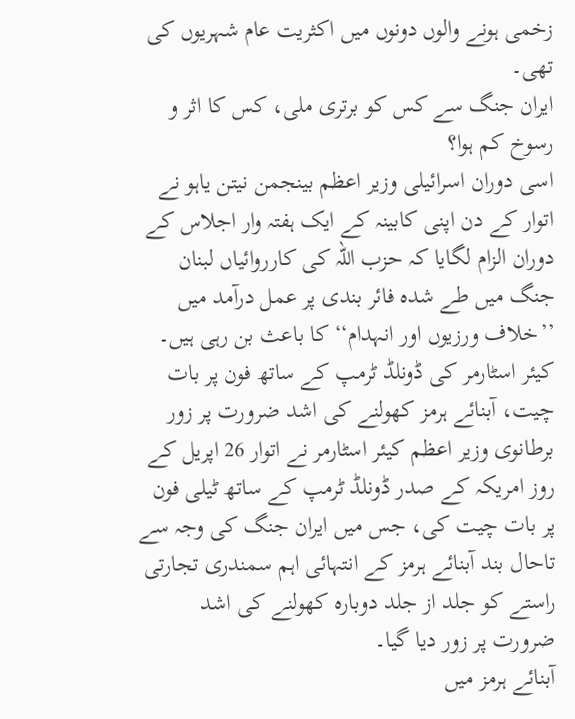زخمی ہونے والوں دونوں میں اکثریت عام شہریوں کی تھی۔
ایران جنگ سے کس کو برتری ملی، کس کا اثر و رسوخ کم ہوا؟
اسی دوران اسرائیلی وزیر اعظم بینجمن نیتن یاہو نے اتوار کے دن اپنی کابینہ کے ایک ہفتہ وار اجلاس کے دوران الزام لگایا کہ حزب اللہ کی کارروائیاں لبنان جنگ میں طے شدہ فائر بندی پر عمل درآمد میں ’’خلاف ورزیوں اور انہدام‘‘ کا باعث بن رہی ہیں۔
کیئر اسٹارمر کی ڈونلڈ ٹرمپ کے ساتھ فون پر بات چیت، آبنائے ہرمز کھولنے کی اشد ضرورت پر زور
برطانوی وزیر اعظم کیئر اسٹارمر نے اتوار 26 اپریل کے روز امریکہ کے صدر ڈونلڈ ٹرمپ کے ساتھ ٹیلی فون پر بات چیت کی، جس میں ایران جنگ کی وجہ سے تاحال بند آبنائے ہرمز کے انتہائی اہم سمندری تجارتی راستے کو جلد از جلد دوبارہ کھولنے کی اشد ضرورت پر زور دیا گیا۔
آبنائے ہرمز میں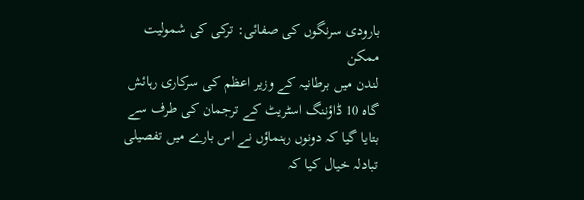بارودی سرنگوں کی صفائی: ترکی کی شمولیت ممکن
لندن میں برطانیہ کے وزیر اعظم کی سرکاری رہائش گاہ 10 ڈاؤننگ اسٹریٹ کے ترجمان کی طرف سے بتایا گیا کہ دونوں رہنماؤں نے اس بارے میں تفصیلی تبادلہ خیال کیا کہ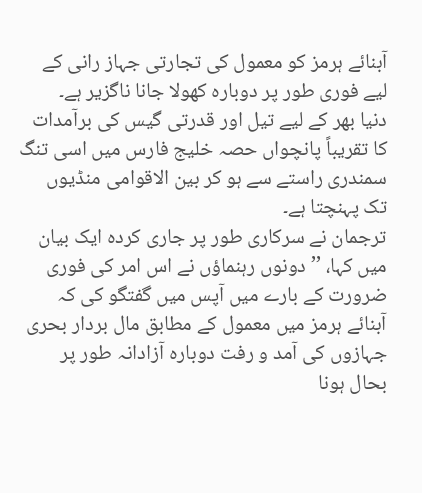آبنائے ہرمز کو معمول کی تجارتی جہاز رانی کے لیے فوری طور پر دوبارہ کھولا جانا ناگزیر ہے۔
دنیا بھر کے لیے تیل اور قدرتی گیس کی برآمدات کا تقریباً پانچواں حصہ خلیج فارس میں اسی تنگ سمندری راستے سے ہو کر بین الاقوامی منڈیوں تک پہنچتا ہے۔
ترجمان نے سرکاری طور پر جاری کردہ ایک بیان میں کہا، ’’دونوں رہنماؤں نے اس امر کی فوری ضرورت کے بارے میں آپس میں گفتگو کی کہ آبنائے ہرمز میں معمول کے مطابق مال بردار بحری جہازوں کی آمد و رفت دوبارہ آزادانہ طور پر بحال ہونا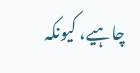چاہیے، کیونکہ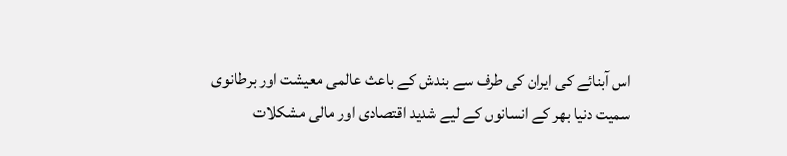اس آبنائے کی ایران کی طرف سے بندش کے باعث عالمی معیشت اور برطانوی سمیت دنیا بھر کے انسانوں کے لیے شدید اقتصادی اور مالی مشکلات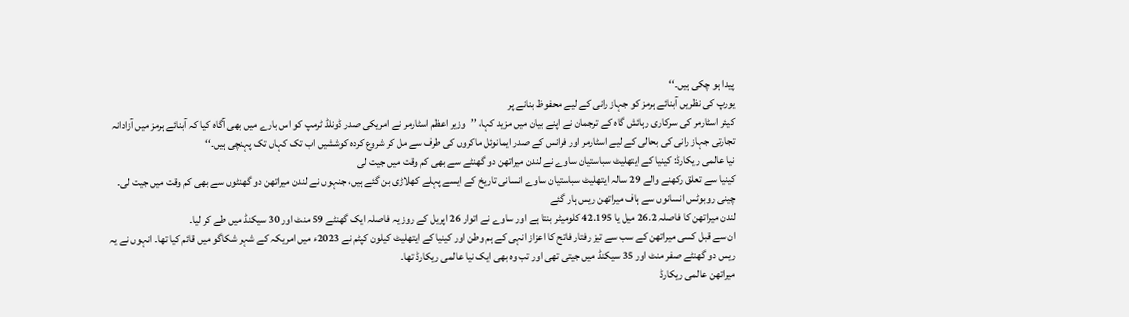پیدا ہو چکی ہیں۔‘‘
یورپ کی نظریں آبنائے ہرمز کو جہاز رانی کے لیے محفوظ بنانے پر
کیئر اسٹارمر کی سرکاری رہائش گاہ کے ترجمان نے اپنے بیان میں مزید کہا، ’’وزیر اعظم اسٹارمر نے امریکی صدر ڈونلڈ ٹرمپ کو اس بارے میں بھی آگاہ کیا کہ آبنائے ہرمز میں آزادانہ تجارتی جہاز رانی کی بحالی کے لیے اسٹارمر اور فرانس کے صدر ایمانوئل ماکروں کی طرف سے مل کر شروع کردہ کوششیں اب تک کہاں تک پہنچی ہیں۔‘‘
نیا عالمی ریکارڈ: کینیا کے ایتھلیٹ سباستیان ساوے نے لندن میراتھن دو گھنٹے سے بھی کم وقت میں جیت لی
کینیا سے تعلق رکھنے والے 29 سالہ ایتھلیٹ سباستیان ساوے انسانی تاریخ کے ایسے پہلے کھلاڑی بن گئے ہیں، جنہوں نے لندن میراتھن دو گھنٹوں سے بھی کم وقت میں جیت لی۔
چینی روبوٹس انسانوں سے ہاف میراتھن ریس ہار گئے
لندن میراتھن کا فاصلہ 26.2 میل یا 42.195 کلومیٹر بنتا ہے اور ساوے نے اتوار 26 اپریل کے روز یہ فاصلہ ایک گھنٹے 59 منٹ اور 30 سیکنڈ میں طے کر لیا۔
ان سے قبل کسی میراتھن کے سب سے تیز رفتار فاتح کا اعزاز انہی کے ہم وطن اور کینیا کے ایتھلیٹ کیلون کپٹم نے 2023ء میں امریکہ کے شہر شکاگو میں قائم کیا تھا۔ انہوں نے یہ ریس دو گھنٹے صفر منٹ اور 35 سیکنڈ میں جیتی تھی اور تب وہ بھی ایک نیا عالمی ریکارڈ تھا۔
میراتھن عالمی ریکارڈ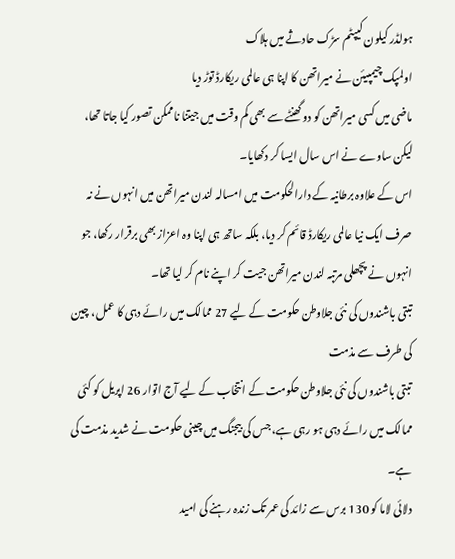ہولڈر کیلون کیپٹم سڑک حادثے میں ہلاک
اولمپک چیمپیئن نے میراتھن کا اپنا ہی عالمی ریکارڈ توڑ دیا
ماضی میں کسی میراتھن کو دو گھنٹے سے بھی کم وقت میں جیتنا ناممکن تصور کیا جاتا تھا، لیکن ساوے نے اس سال ایسا کر دکھایا۔
اس کے علاوہ برطانیہ کے دارالحکومت میں امسالہ لندن میراتھن میں انہوں نے نہ صرف ایک نیا عالمی ریکارڈ قائم کر دیا، بلکہ ساتھ ہی اپنا وہ اعزاز بھی برقرار رکھا، جو انہوں نے پچھلی مرتبہ لندن میراتھن جیت کر اپنے نام کر لیا تھا۔
تبتی باشندوں کی نئی جلاوطن حکومت کے لیے 27 ممالک میں رائے دہی کا عمل، چین کی طرف سے مذمت
تبتی باشندوں کی نئی جلاوطن حکومت کے انتخاب کے لیے آج اتوار 26 اپریل کو کئی ممالک میں رائے دہی ہو رہی ہے، جس کی بیجنگ میں چینی حکومت نے شدید مذمت کی ہے۔
دلائی لاما کو 130 برس سے زائد کی عمر تک زندہ رہنے کی امید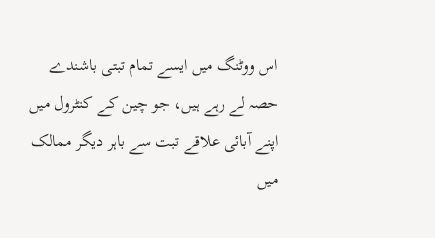اس ووٹنگ میں ایسے تمام تبتی باشندے حصہ لے رہے ہیں، جو چین کے کنٹرول میں اپنے آبائی علاقے تبت سے باہر دیگر ممالک میں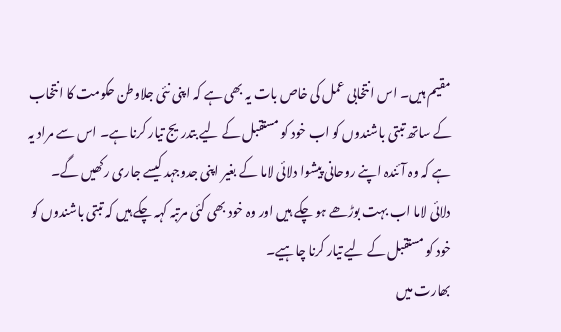مقیم ہیں۔ اس انتخابی عمل کی خاص بات یہ بھی ہے کہ اپنی نئی جلاوطن حکومت کا انتخاب کے ساتھ تبتی باشندوں کو اب خود کو مستقبل کے لیے بتدریج تیار کرنا ہے۔ اس سے مراد یہ ہے کہ وہ آئندہ اپنے روحانی پیشوا دلائی لاما کے بغیر اپنی جدوجہد کیسے جاری رکھیں گے۔
دلائی لاما اب بہت بوڑھے ہو چکے ہیں اور وہ خود بھی کئی مرتبہ کہہ چکے ہیں کہ تبتی باشندوں کو خود کو مستقبل کے لیے تیار کرنا چاہیے۔
بھارت میں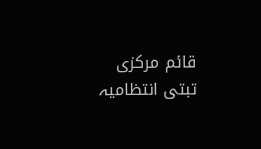قائم مرکزی تبتی انتظامیہ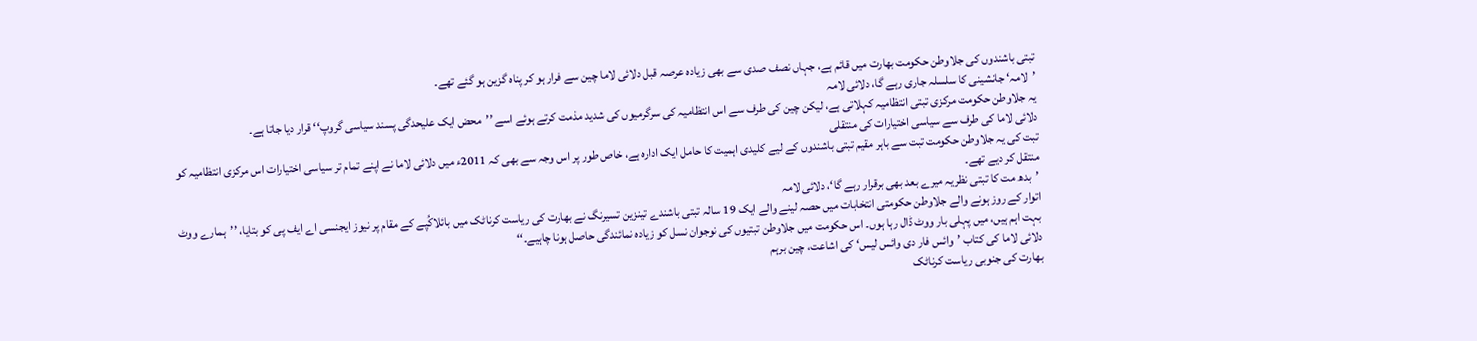تبتی باشندوں کی جلاوطن حکومت بھارت میں قائم ہے، جہاں نصف صدی سے بھی زیادہ عرصہ قبل دلائی لاما چین سے فرار ہو کر پناہ گزین ہو گئے تھے۔
’لامہ‘ جانشینی کا سلسلہ جاری رہے گا، دلائی لامہ
یہ جلاوطن حکومت مرکزی تبتی انتظامیہ کہلاتی ہے، لیکن چین کی طرف سے اس انتظامیہ کی سرگرمیوں کی شدید مذمت کرتے ہوئے اسے ’’محض ایک علیحدگی پسند سیاسی گروپ‘‘ قرار دیا جاتا ہے۔
دلائی لاما کی طرف سے سیاسی اختیارات کی منتقلی
تبت کی یہ جلاوطن حکومت تبت سے باہر مقیم تبتی باشندوں کے لیے کلیدی اہمیت کا حامل ایک ادارہ ہے، خاص طور پر اس وجہ سے بھی کہ 2011ء میں دلائی لاما نے اپنے تمام تر سیاسی اختیارات اس مرکزی انتظامیہ کو منتقل کر دیے تھے۔
’بدھ مت کا تبتی نظریہ میرے بعد بھی برقرار رہے گا‘، دلائی لامہ
اتوار کے روز ہونے والے جلاوطن حکومتی انتخابات میں حصہ لینے والے ایک 19 سالہ تبتی باشندے تینزین تسیرنگ نے بھارت کی ریاست کرناٹک میں بائلاکُپے کے مقام پر نیوز ایجنسی اے ایف پی کو بتایا، ’’ہمارے ووٹ بہت اہم ہیں، میں پہلی بار ووٹ ڈال رہا ہوں۔ اس حکومت میں جلاوطن تبتیوں کی نوجوان نسل کو زیادہ نمائندگی حاصل ہونا چاہیے۔‘‘
دلائی لاما کی کتاب ’وائس فار دی وائس لیس‘ کی اشاعت، چین برہم
بھارت کی جنوبی ریاست کرناٹک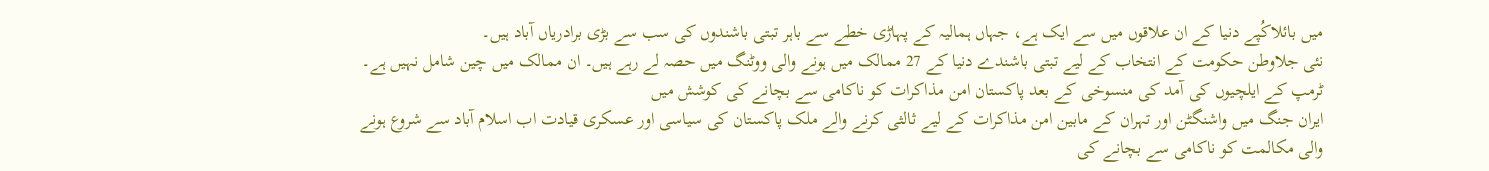میں بائلاکُپے دنیا کے ان علاقوں میں سے ایک ہے، جہاں ہمالیہ کے پہاڑی خطے سے باہر تبتی باشندوں کی سب سے بڑی برادریاں آباد ہیں۔
نئی جلاوطن حکومت کے انتخاب کے لیے تبتی باشندے دنیا کے 27 ممالک میں ہونے والی ووٹنگ میں حصہ لے رہے ہیں۔ ان ممالک میں چین شامل نہیں ہے۔
ٹرمپ کے ایلچیوں کی آمد کی منسوخی کے بعد پاکستان امن مذاکرات کو ناکامی سے بچانے کی کوشش میں
ایران جنگ میں واشنگٹن اور تہران کے مابین امن مذاکرات کے لیے ثالثی کرنے والے ملک پاکستان کی سیاسی اور عسکری قیادت اب اسلام آباد سے شروع ہونے والی مکالمت کو ناکامی سے بچانے کی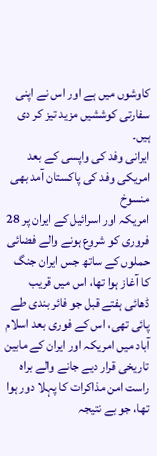کاوشوں میں ہے اور اس نے اپنی سفارتی کوششیں مزید تیز کر دی ہیں۔
ایرانی وفد کی واپسی کے بعد امریکی وفد کی پاکستان آمد بھی منسوخ
امریکہ اور اسرائیل کے ایران پر 28 فروری کو شروع ہونے والے فضائی حملوں کے ساتھ جس ایران جنگ کا آغاز ہوا تھا، اس میں قریب ڈھائی ہفتے قبل جو فائر بندی طے پائی تھی، اس کے فوری بعد اسلام آباد میں امریکہ اور ایران کے مابین تاریخی قرار دیے جانے والے براہ راست امن مذاکرات کا پہلا دور ہوا تھا، جو بے نتیجہ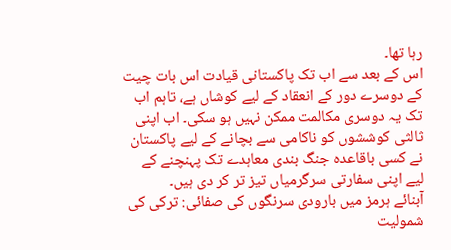رہا تھا۔
اس کے بعد سے اب تک پاکستانی قیادت اس بات چیت کے دوسرے دور کے انعقاد کے لیے کوشاں ہے، تاہم اب تک یہ دوسری مکالمت ممکن نہیں ہو سکی۔ اب اپنی ثالثی کوششوں کو ناکامی سے بچانے کے لیے پاکستان نے کسی باقاعدہ جنگ بندی معاہدے تک پہنچنے کے لیے اپنی سفارتی سرگرمیاں تیز تر کر دی ہیں۔
آبنائے ہرمز میں بارودی سرنگوں کی صفائی: ترکی کی شمولیت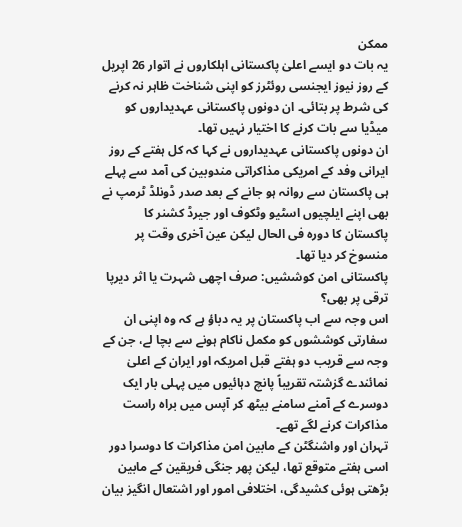ممکن
یہ بات دو ایسے اعلیٰ پاکستانی اہلکاروں نے اتوار 26 اپریل کے روز نیوز ایجنسی روئٹرز کو اپنی شناخت ظاہر نہ کرنے کی شرط پر بتائی۔ ان دونوں پاکستانی عہدیداروں کو میڈیا سے بات کرنے کا اختیار نہیں تھا۔
ان دونوں پاکستانی عہدیداروں نے کہا کہ کل ہفتے کے روز ایرانی وفد کے امریکی مذاکراتی مندوبین کی آمد سے پہلے ہی پاکستان سے روانہ ہو جانے کے بعد صدر ڈونلڈ ٹرمپ نے بھی اپنے ایلچیوں اسٹیو وٹکوف اور جیرڈ کشنر کا پاکستان کا دورہ فی الحال لیکن عین آخری وقت پر منسوخ کر دیا تھا۔
پاکستانی امن کوششیں: صرف اچھی شہرت یا اثر دیرپا ترقی پر بھی؟
اس وجہ سے اب پاکستان پر یہ دباؤ ہے کہ وہ اپنی ان سفارتی کوششوں کو مکمل ناکام ہونے سے بچا لے، جن کے وجہ سے قریب دو ہفتے قبل امریکہ اور ایران کے اعلیٰ نمائندے گزشتہ تقریباً پانچ دہائیوں میں پہلی بار ایک دوسرے کے آمنے سامنے بیٹھ کر آپس میں براہ راست مذاکرات کرنے لگے تھے۔
تہران اور واشنگٹن کے مابین امن مذاکرات کا دوسرا دور اسی ہفتے متوقع تھا، لیکن پھر جنگی فریقین کے مابین بڑھتی ہوئی کشیدگی، اختلافی امور اور اشتعال انگیز بیان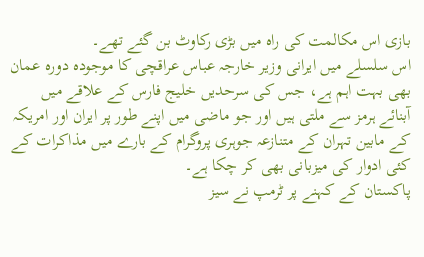بازی اس مکالمت کی راہ میں بڑی رکاوٹ بن گئے تھے۔
اس سلسلے میں ایرانی وزیر خارجہ عباس عراقچی کا موجودہ دورہ عمان بھی بہت اہم ہے، جس کی سرحدیں خلیج فارس کے علاقے میں آبنائے ہرمز سے ملتی ہیں اور جو ماضی میں اپنے طور پر ایران اور امریکہ کے مابین تہران کے متنازعہ جوہری پروگرام کے بارے میں مذاکرات کے کئی ادوار کی میزبانی بھی کر چکا ہے۔
پاکستان کے کہنے پر ٹرمپ نے سیز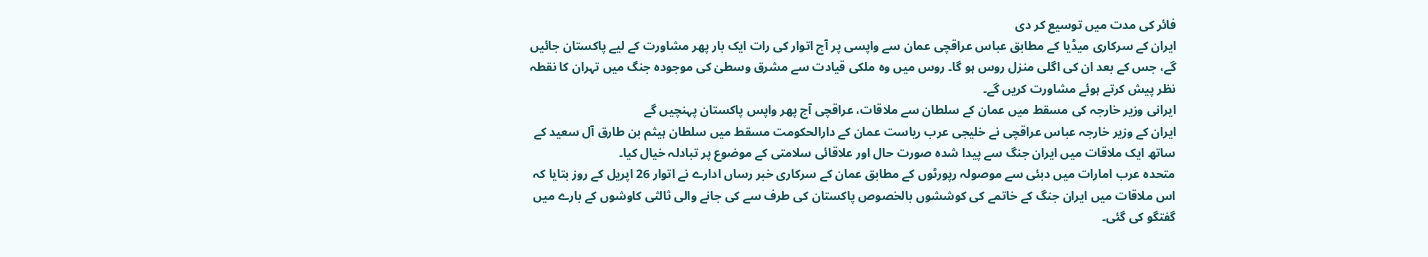فائر کی مدت میں توسیع کر دی
ایران کے سرکاری میڈیا کے مطابق عباس عراقچی عمان سے واپسی پر آج اتوار کی رات ایک بار پھر مشاورت کے لیے پاکستان جائیں گے، جس کے بعد ان کی اگلی منزل روس ہو گا۔ روس میں وہ ملکی قیادت سے مشرق وسطیٰ کی موجودہ جنگ میں تہران کا نقطہ نظر پیش کرتے ہوئے مشاورت کریں گے۔
ایرانی وزیر خارجہ کی مسقط میں عمان کے سلطان سے ملاقات، عراقچی آج پھر واپس پاکستان پہنچیں گے
ایران کے وزیر خارجہ عباس عراقچی نے خلیجی عرب ریاست عمان کے دارالحکومت مسقط میں سلطان ہیثم بن طارق آل سعید کے ساتھ ایک ملاقات میں ایران جنگ سے پیدا شدہ صورت حال اور علاقائی سلامتی کے موضوع پر تبادلہ خیال کیا۔
متحدہ عرب امارات میں دبئی سے موصولہ رپورٹوں کے مطابق عمان کے سرکاری خبر رساں ادارے نے اتوار 26 اپریل کے روز بتایا کہ اس ملاقات میں ایران جنگ کے خاتمے کی کوششوں بالخصوص پاکستان کی طرف سے کی جانے والی ثالثی کاوشوں کے بارے میں گفتگو کی گئی۔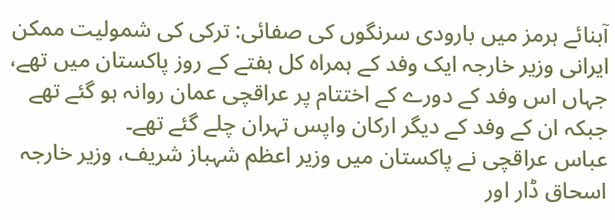آبنائے ہرمز میں بارودی سرنگوں کی صفائی: ترکی کی شمولیت ممکن
ایرانی وزیر خارجہ ایک وفد کے ہمراہ کل ہفتے کے روز پاکستان میں تھے، جہاں اس وفد کے دورے کے اختتام پر عراقچی عمان روانہ ہو گئے تھے جبکہ ان کے وفد کے دیگر ارکان واپس تہران چلے گئے تھے۔
عباس عراقچی نے پاکستان میں وزیر اعظم شہباز شریف، وزیر خارجہ اسحاق ڈار اور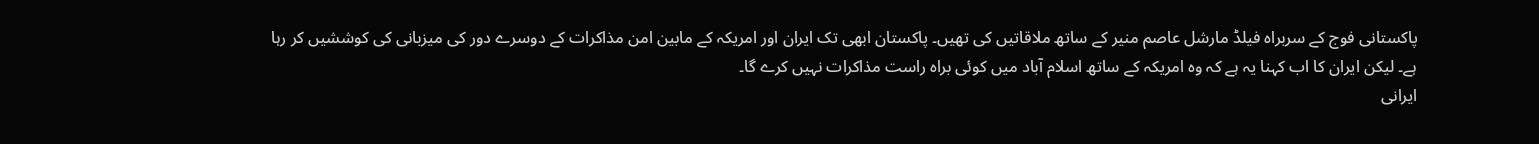پاکستانی فوج کے سربراہ فیلڈ مارشل عاصم منیر کے ساتھ ملاقاتیں کی تھیں۔ پاکستان ابھی تک ایران اور امریکہ کے مابین امن مذاکرات کے دوسرے دور کی میزبانی کی کوششیں کر رہا ہے۔ لیکن ایران کا اب کہنا یہ ہے کہ وہ امریکہ کے ساتھ اسلام آباد میں کوئی براہ راست مذاکرات نہیں کرے گا۔
ایرانی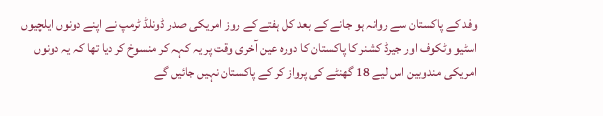وفد کے پاکستان سے روانہ ہو جانے کے بعد کل ہفتے کے روز امریکی صدر ڈونلڈ ٹرمپ نے اپنے دونوں ایلچیوں اسٹیو وٹکوف اور جیرڈ کشنر کا پاکستان کا دورہ عین آخری وقت پر یہ کہہ کر منسوخ کر دیا تھا کہ یہ دونوں امریکی مندوبین اس لیے 18 گھنٹے کی پرواز کر کے پاکستان نہیں جائیں گے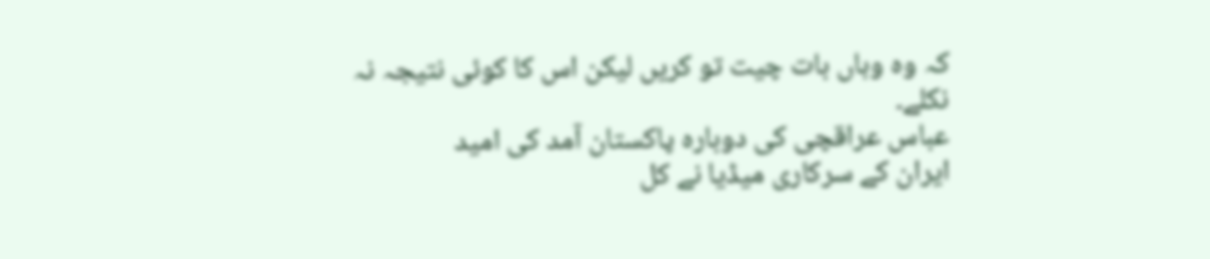کہ وہ وہاں بات چیت تو کریں لیکن اس کا کوئی نتیجہ نہ نکلے۔
عباس عراقچی کی دوبارہ پاکستان آمد کی امید
ایران کے سرکاری میڈیا نے کل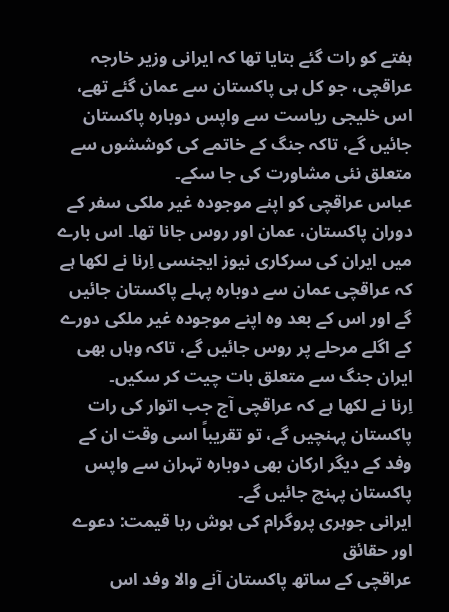ہفتے کو رات گئے بتایا تھا کہ ایرانی وزیر خارجہ عراقچی، جو کل ہی پاکستان سے عمان گئے تھے، اس خلیجی ریاست سے واپس دوبارہ پاکستان جائیں گے، تاکہ جنگ کے خاتمے کی کوششوں سے متعلق نئی مشاورت کی جا سکے۔
عباس عراقچی کو اپنے موجودہ غیر ملکی سفر کے دوران پاکستان، عمان اور روس جانا تھا۔ اس بارے میں ایران کی سرکاری نیوز ایجنسی اِرنا نے لکھا ہے کہ عراقچی عمان سے دوبارہ پہلے پاکستان جائیں گے اور اس کے بعد وہ اپنے موجودہ غیر ملکی دورے کے اگلے مرحلے پر روس جائیں گے، تاکہ وہاں بھی ایران جنگ سے متعلق بات چیت کر سکیں۔
اِرنا نے لکھا ہے کہ عراقچی آج جب اتوار کی رات پاکستان پہنچیں گے، تو تقریباً اسی وقت ان کے وفد کے دیگر ارکان بھی دوبارہ تہران سے واپس پاکستان پہنچ جائیں گے۔
ایرانی جوہری پروگرام کی ہوش ربا قیمت: دعوے اور حقائق
عراقچی کے ساتھ پاکستان آنے والا وفد اس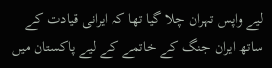لیے واپس تہران چلا گیا تھا کہ ایرانی قیادت کے ساتھ ایران جنگ کے خاتمے کے لیے پاکستان میں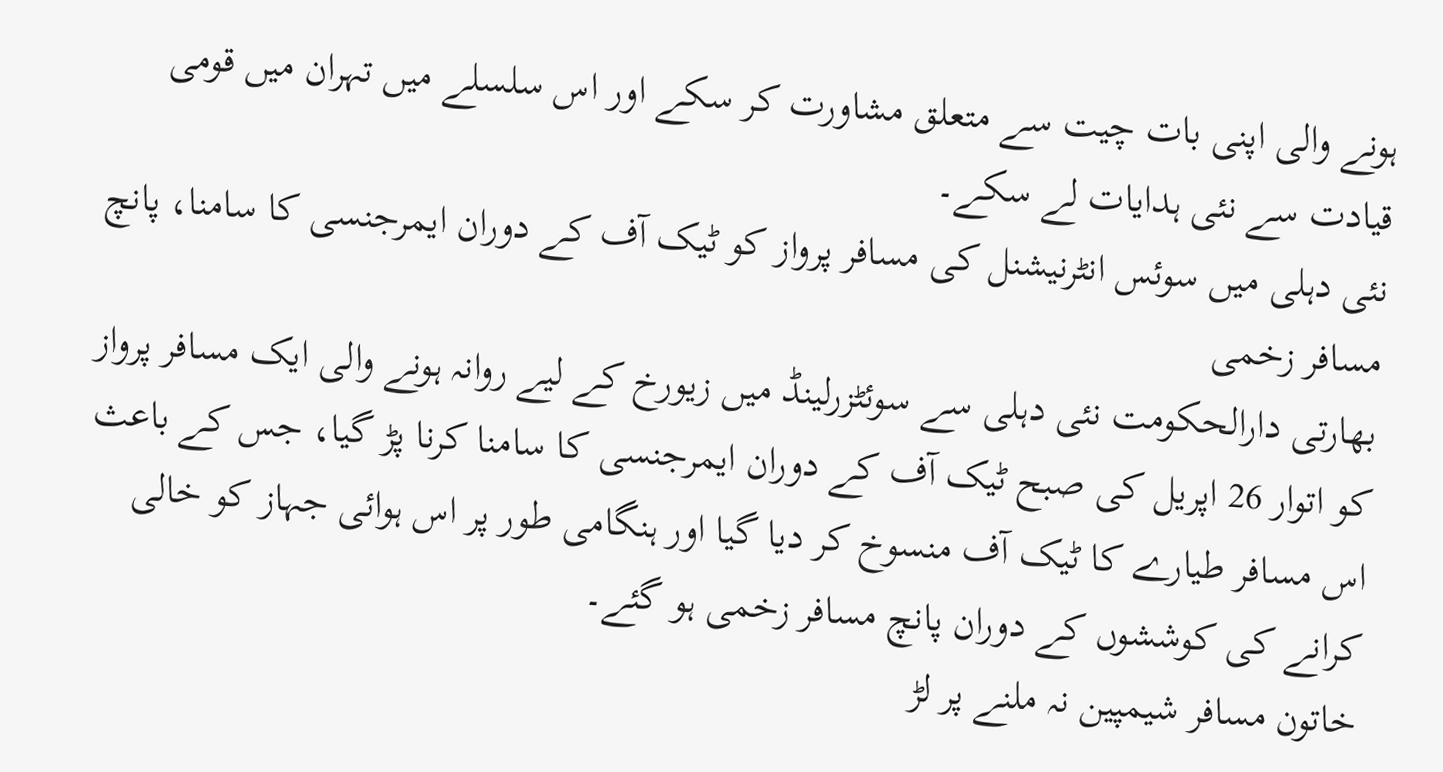ہونے والی اپنی بات چیت سے متعلق مشاورت کر سکے اور اس سلسلے میں تہران میں قومی قیادت سے نئی ہدایات لے سکے۔
نئی دہلی میں سوئس انٹرنیشنل کی مسافر پرواز کو ٹیک آف کے دوران ایمرجنسی کا سامنا، پانچ مسافر زخمی
بھارتی دارالحکومت نئی دہلی سے سوئٹزرلینڈ میں زیورخ کے لیے روانہ ہونے والی ایک مسافر پرواز کو اتوار 26 اپریل کی صبح ٹیک آف کے دوران ایمرجنسی کا سامنا کرنا پڑ گیا، جس کے باعث اس مسافر طیارے کا ٹیک آف منسوخ کر دیا گیا اور ہنگامی طور پر اس ہوائی جہاز کو خالی کرانے کی کوششوں کے دوران پانچ مسافر زخمی ہو گئے۔
خاتون مسافر شیمپین نہ ملنے پر لڑ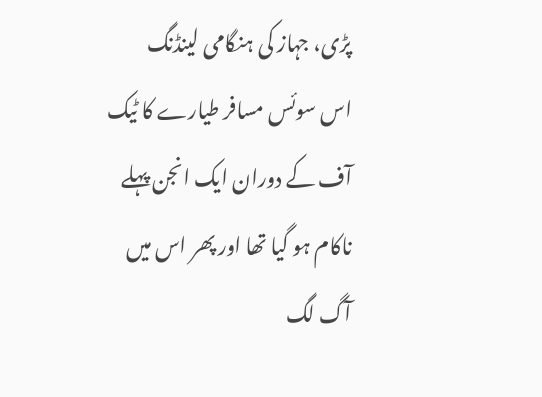پڑی، جہاز کی ہنگامی لینڈنگ
اس سوئس مسافر طیارے کا ٹیک آف کے دوران ایک انجن پہلے ناکام ہو گیا تھا اور پھر اس میں آگ لگ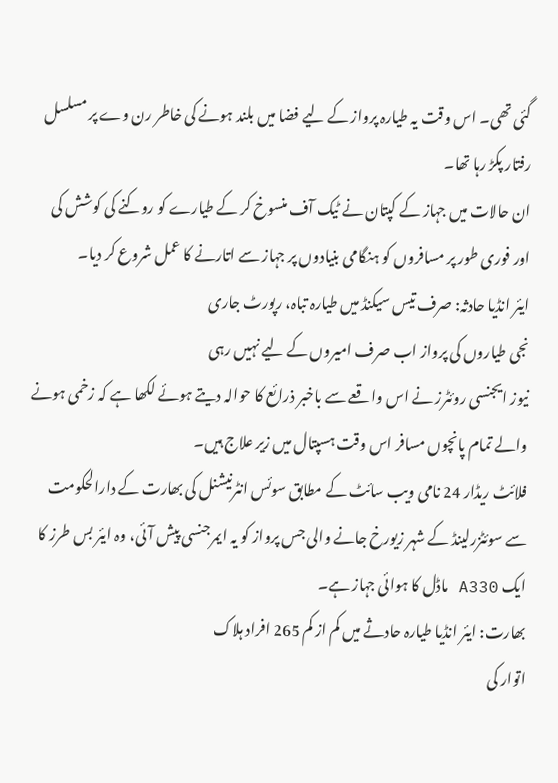گئی تھی۔ اس وقت یہ طیارہ پرواز کے لیے فضا میں بلند ہونے کی خاطر رن وے پر مسلسل رفتار پکڑ رہا تھا۔
ان حالات میں جہاز کے کپتان نے ٹیک آف منسوخ کر کے طیارے کو روکنے کی کوشش کی اور فوری طور پر مسافروں کو ہنگامی بنیادوں پر جہاز سے اتارنے کا عمل شروع کر دیا۔
ایئر انڈیا حادثہ: صرف تیس سیکنڈ میں طیارہ تباہ، رپورٹ جاری
نجی طیاروں کی پرواز اب صرف امیروں کے لیے نہیں رہی
نیوز ایجنسی روئٹرز نے اس واقعے سے باخبر ذرائع کا حوالہ دیتے ہوئے لکھا ہے کہ زخمی ہونے والے تمام پانچوں مسافر اس وقت ہسپتال میں زیر علاج ہیں۔
فلائٹ ریڈار 24 نامی ویب سائٹ کے مطابق سوئس انٹرنیشنل کی بھارت کے دارالحکومت سے سوئٹزرلینڈ کے شہر زیورخ جانے والی جس پرواز کو یہ ایمرجنسی پیش آئی، وہ ایئر بس طرز کا ایک A330 ماڈل کا ہوائی جہاز ہے۔
بھارت: ایئر انڈيا طیارہ حادثے میں کم از کم 265 افراد ہلاک
اتوار کی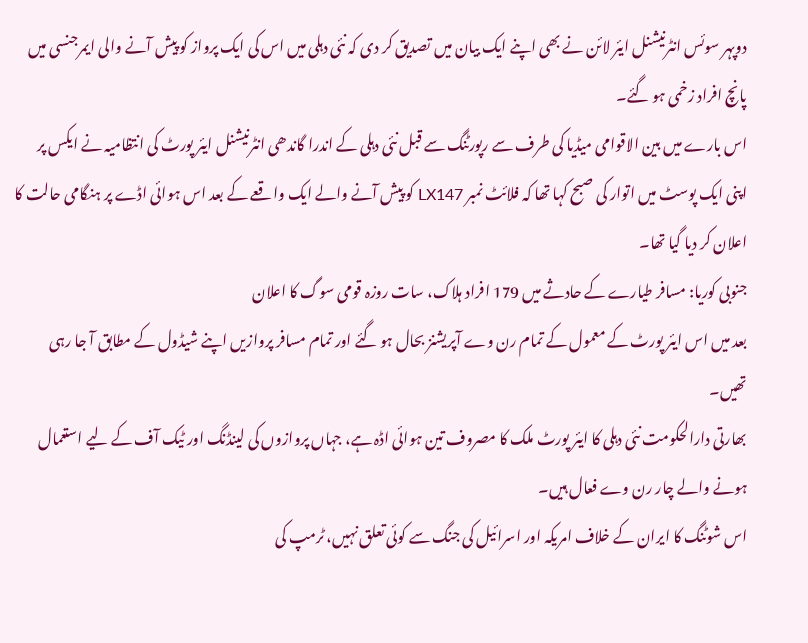دوپہر سوئس انٹرنیشنل ایئر لائن نے بھی اپنے ایک بیان میں تصدیق کر دی کہ نئی دہلی میں اس کی ایک پرواز کو پیش آنے والی ایمرجنسی میں پانچ افراد زخمی ہو گئے۔
اس بارے میں بین الاقوامی میڈیا کی طرف سے رپورٹنگ سے قبل نئی دہلی کے اندرا گاندھی انٹرنیشنل ایئر پورٹ کی انتظامیہ نے ایکس پر اپنی ایک پوسٹ میں اتوار کی صبح کہا تھا کہ فلائٹ نمبر LX147 کو پیش آنے والے ایک واقعے کے بعد اس ہوائی اڈے پر ہنگامی حالت کا اعلان کر دیا گیا تھا۔
جنوبی کوریا: مسافر طیارے کے حادثے میں 179 افراد ہلاک، سات روزہ قومی سوگ کا اعلان
بعد میں اس ایئر پورٹ کے معمول کے تمام رن وے آپریشنز بحال ہو گئے اور تمام مسافر پروازیں اپنے شیڈول کے مطابق آ جا رہی تھیں۔
بھارتی دارالحکومت نئی دہلی کا ایئر پورٹ ملک کا مصروف تین ہوائی اڈہ ہے، جہاں پروازوں کی لینڈنگ اور ٹیک آف کے لیے استعمال ہونے والے چار رن وے فعال ہیں۔
اس شوٹنگ کا ایران کے خلاف امریکہ اور اسرائیل کی جنگ سے کوئی تعلق نہیں، ٹرمپ کی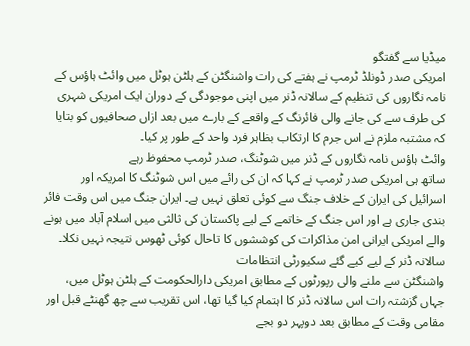میڈیا سے گفتگو
امریکی صدر ڈونلڈ ٹرمپ نے ہفتے کی رات واشنگٹن کے ہلٹن ہوٹل میں وائٹ ہاؤس کے نامہ نگاروں کی تنظیم کے سالانہ ڈنر میں اپنی موجودگی کے دوران ایک امریکی شہری کی طرف سے کی جانے والی فائرنگ کے واقعے کے بارے میں بعد ازاں صحافیوں کو بتایا کہ مشتبہ ملزم نے اس جرم کا ارتکاب بظاہر فرد واحد کے طور پر کیا۔
وائٹ ہاؤس نامہ نگاروں کے ڈنر میں شوٹنگ، صدر ٹرمپ محفوظ رہے
ساتھ ہی امریکی صدر ٹرمپ نے کہا کہ ان کی رائے میں اس شوٹنگ کا امریکہ اور اسرائیل کی ایران کے خلاف جنگ سے کوئی تعلق نہیں ہے۔ ایران جنگ میں اس وقت فائر بندی جاری ہے اور اس جنگ کے خاتمے کے لیے پاکستان کی ثالثی میں اسلام آباد میں ہونے والے امریکی ایرانی امن مذاکرات کی کوششوں کا تاحال کوئی ٹھوس نتیجہ نہیں نکلا۔
سالانہ ڈنر کے لیے کیے گئے سکیورٹی انتظامات
واشنگٹن سے ملنے والی رپورٹوں کے مطابق امریکی دارالحکومت کے ہلٹن ہوٹل میں، جہاں گزشتہ رات اس سالانہ ڈنر کا اہتمام کیا گیا تھا، اس تقریب سے چھ گھنٹے قبل اور مقامی وقت کے مطابق بعد دوپہر دو بجے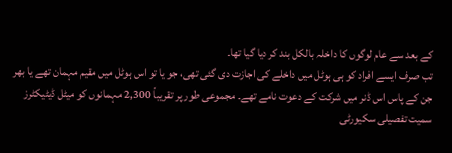کے بعد سے عام لوگوں کا داخلہ بالکل بند کر دیا گیا تھا۔
تب صرف ایسے افراد کو ہی ہوٹل میں داخلے کی اجازت دی گئی تھی، جو یا تو اس ہوٹل میں مقیم مہمان تھے یا بھر جن کے پاس اس ڈنر میں شرکت کے دعوت نامے تھے۔ مجموعی طور پر تقریباً 2,300 مہمانوں کو میٹل ڈیٹیکٹرز سمیت تفصیلی سکیورٹی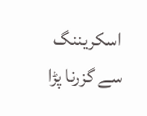اسکریننگ سے گزرنا پڑا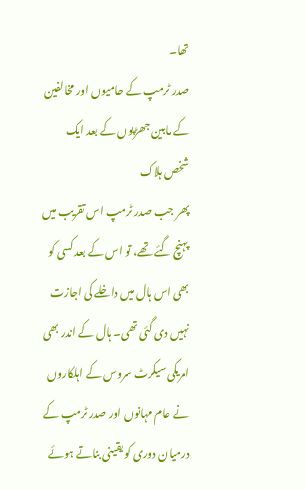تھا۔
صدر ٹرمپ کے حامیوں اور مخالفین کے مابین جھڑپوں کے بعد ایک شخص ہلاک
پھر جب صدر ٹرمپ اس تقریب میں پہنچ گئے تھے، تو اس کے بعد کسی کو بھی اس ہال میں داخلے کی اجازت نہیں دی گئی تھی۔ ہال کے اندر بھی امریکی سیکرٹ سروس کے اہلکاروں نے عام مہانوں اور صدر ٹرمپ کے درمیان دوری کو یقینی بناتے ہوئے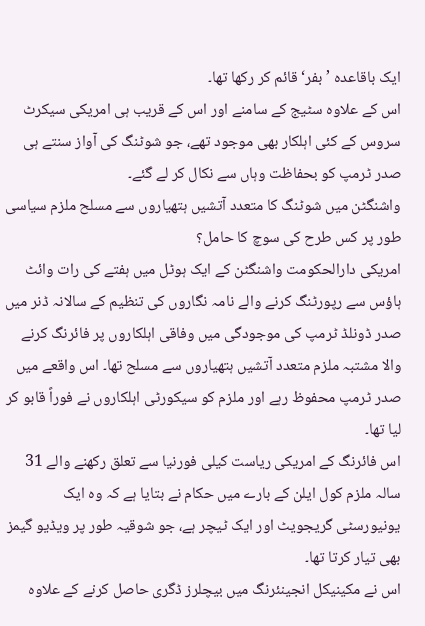ایک باقاعدہ ’بفر‘ قائم کر رکھا تھا۔
اس کے علاوہ سٹیج کے سامنے اور اس کے قریب ہی امریکی سیکرٹ سروس کے کئی اہلکار بھی موجود تھے، جو شوٹنگ کی آواز سنتے ہی صدر ٹرمپ کو بحفاظت وہاں سے نکال کر لے گئے۔
واشنگٹن میں شوٹنگ کا متعدد آتشیں ہتھیاروں سے مسلح ملزم سیاسی طور پر کس طرح کی سوچ کا حامل؟
امریکی دارالحکومت واشنگٹن کے ایک ہوٹل میں ہفتے کی رات وائٹ ہاؤس سے رپورٹنگ کرنے والے نامہ نگاروں کی تنظیم کے سالانہ ڈنر میں صدر ڈونلڈ ٹرمپ کی موجودگی میں وفاقی اہلکاروں پر فائرنگ کرنے والا مشتبہ ملزم متعدد آتشیں ہتھیاروں سے مسلح تھا۔ اس واقعے میں صدر ٹرمپ محفوظ رہے اور ملزم کو سیکورٹی اہلکاروں نے فوراً قابو کر لیا تھا۔
اس فائرنگ کے امریکی ریاست کیلی فورنیا سے تعلق رکھنے والے 31 سالہ ملزم کول ایلن کے بارے میں حکام نے بتایا ہے کہ وہ ایک یونیورسٹی گریجویٹ اور ایک ٹیچر ہے، جو شوقیہ طور پر ویڈیو گیمز بھی تیار کرتا تھا۔
اس نے مکینیکل انجینئرنگ میں بیچلرز ڈگری حاصل کرنے کے علاوہ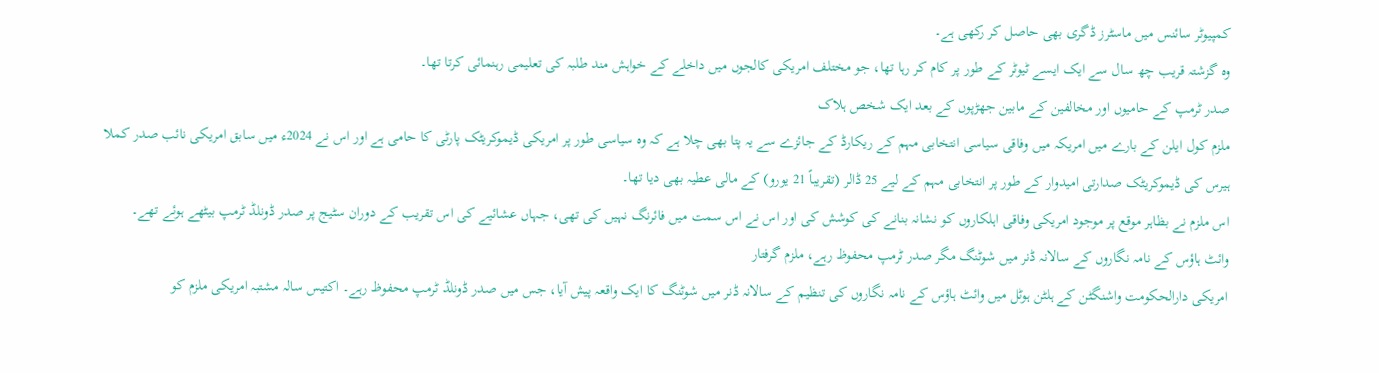کمپیوٹر سائنس میں ماسٹرز ڈگری بھی حاصل کر رکھی ہے۔
وہ گزشتہ قریب چھ سال سے ایک ایسے ٹیوٹر کے طور پر کام کر رہا تھا، جو مختلف امریکی کالجوں میں داخلے کے خواہش مند طلبہ کی تعلیمی رہنمائی کرتا تھا۔
صدر ٹرمپ کے حامیوں اور مخالفین کے مابین جھڑپوں کے بعد ایک شخص ہلاک
ملزم کول ایلن کے بارے میں امریکہ میں وفاقی سیاسی انتخابی مہم کے ریکارڈ کے جائزے سے یہ پتا بھی چلا ہے کہ وہ سیاسی طور پر امریکی ڈیموکریٹک پارٹی کا حامی ہے اور اس نے 2024ء میں سابق امریکی نائب صدر کملا ہیرس کی ڈیموکریٹک صدارتی امیدوار کے طور پر انتخابی مہم کے لیے 25 ڈالر (تقریباً 21 یورو) کے مالی عطیہ بھی دیا تھا۔
اس ملزم نے بظاہر موقع پر موجود امریکی وفاقی اہلکاروں کو نشانہ بنانے کی کوشش کی اور اس نے اس سمت میں فائرنگ نہیں کی تھی، جہاں عشائیے کی اس تقریب کے دوران سٹیج پر صدر ڈونلڈ ٹرمپ بیٹھے ہوئے تھے۔
وائٹ ہاؤس کے نامہ نگاروں کے سالانہ ڈنر میں شوٹنگ مگر صدر ٹرمپ محفوظ رہے، ملزم گرفتار
امریکی دارالحکومت واشنگٹن کے ہلٹن ہوٹل میں وائٹ ہاؤس کے نامہ نگاروں کی تنظیم کے سالانہ ڈنر میں شوٹنگ کا ایک واقعہ پیش آیا، جس میں صدر ڈونلڈ ٹرمپ محفوظ رہے۔ اکتیس سالہ مشتبہ امریکی ملزم کو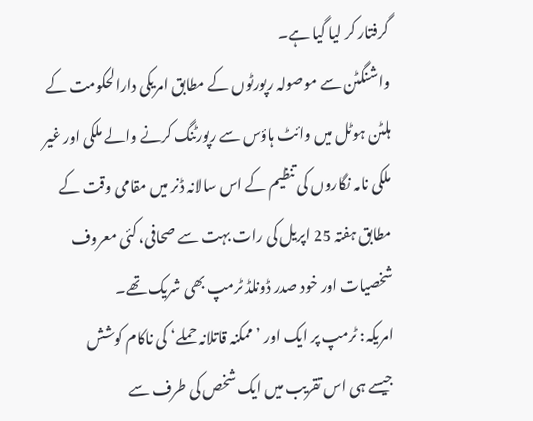گرفتار کر لیا گیا ہے۔
واشنگٹن سے موصولہ رپورٹوں کے مطابق امریکی دارالحکومت کے ہلٹن ہوٹل میں وائٹ ہاؤس سے رپورٹنگ کرنے والے ملکی اور غیر ملکی نامہ نگاروں کی تنظیم کے اس سالانہ ڈنر میں مقامی وقت کے مطابق ہفتہ 25 اپریل کی رات بہت سے صحافی، کئی معروف شخصیات اور خود صدر ڈونلڈ ٹرمپ بھی شریک تھے۔
امریکہ: ٹرمپ پر ایک اور ’ممکنہ قاتلانہ حملے‘ کی ناکام کوشش
جیسے ہی اس تقریب میں ایک شخص کی طرف سے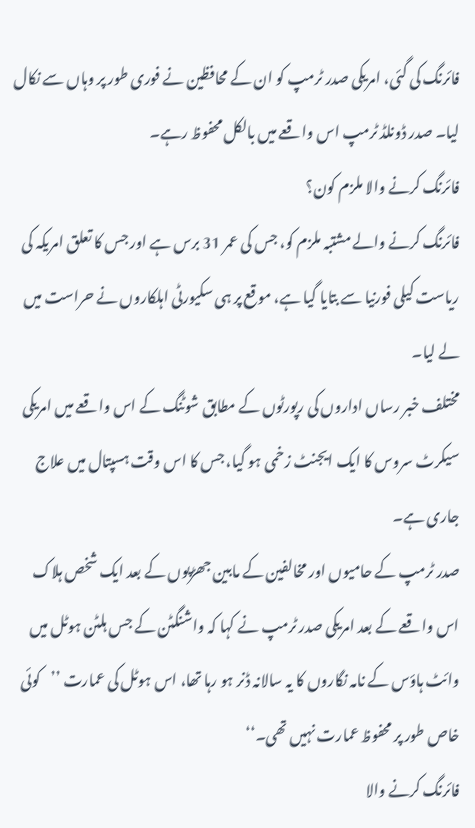فائرنگ کی گئی، امریکی صدر ٹرمپ کو ان کے محافظین نے فوری طور پر وہاں سے نکال لیا۔ صدر ڈونلڈ ٹرمپ اس واقعے میں بالکل محفوظ رہے۔
فائرنگ کرنے والا ملزم کون؟
فائرنگ کرنے والے مشتبہ ملزم کو، جس کی عمر 31 برس ہے اور جس کا تعلق امریکہ کی ریاست کیلی فورنیا سے بتایا گیا ہے، موقع پر ہی سکیورٹی اہلکاروں نے حراست میں لے لیا۔
مختلف خبر رساں اداروں کی رپورٹوں کے مطابق شوٹنگ کے اس واقعے میں امریکی سیکرٹ سروس کا ایک ایجنٹ زخمی ہو گیا، جس کا اس وقت ہسپتال میں علاج جاری ہے۔
صدر ٹرمپ کے حامیوں اور مخالفین کے مابین جھڑپوں کے بعد ایک شخص ہلاک
اس واقعے کے بعد امریکی صدر ٹرمپ نے کہا کہ واشنگٹن کے جس ہلٹن ہوٹل میں وائٹ ہاؤس کے نامہ نگاروں کا یہ سالانہ ڈنر ہو رہا تھا، اس ہوٹل کی عمارت ’’کوئی خاص طور پر محفوظ عمارت نہیں تھی۔‘‘
فائرنگ کرنے والا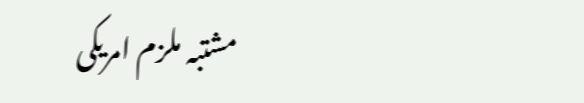مشتبہ ملزم امریکی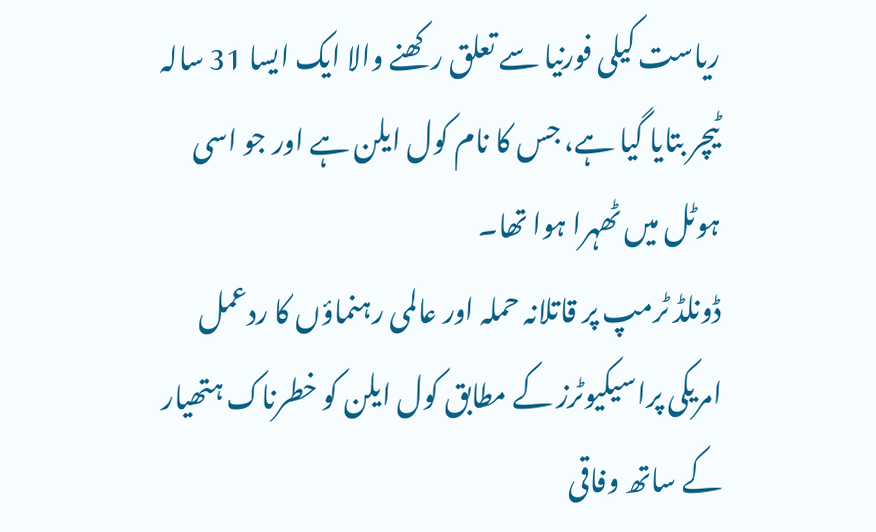ریاست کیلی فورنیا سے تعلق رکھنے والا ایک ایسا 31 سالہ ٹیچر بتایا گیا ہے، جس کا نام کول ایلن ہے اور جو اسی ہوٹل میں ٹھہرا ہوا تھا۔
ڈونلڈ ٹرمپ پر قاتلانہ حملہ اور عالمی رہنماؤں کا ردعمل
امریکی پراسیکیوٹرز کے مطابق کول ایلن کو خطرناک ہتھیار کے ساتھ وفاقی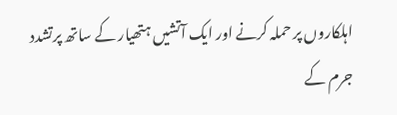اہلکاروں پر حملہ کرنے اور ایک آتشیں ہتھیار کے ساتھ پرتشدد جرم کے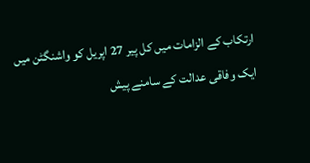ارتکاب کے الزامات میں کل پیر 27 اپریل کو واشنگٹن میں ایک وفاقی عدالت کے سامنے پیش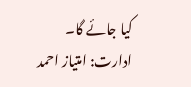کیا جائے گا۔
ادارت: امتیاز احمد